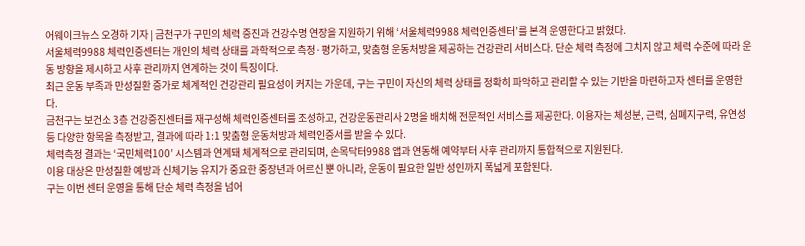어웨이크뉴스 오경하 기자 | 금천구가 구민의 체력 증진과 건강수명 연장을 지원하기 위해 ‘서울체력9988 체력인증센터’를 본격 운영한다고 밝혔다.
서울체력9988 체력인증센터는 개인의 체력 상태를 과학적으로 측정·평가하고, 맞춤형 운동처방을 제공하는 건강관리 서비스다. 단순 체력 측정에 그치지 않고 체력 수준에 따라 운동 방향을 제시하고 사후 관리까지 연계하는 것이 특징이다.
최근 운동 부족과 만성질환 증가로 체계적인 건강관리 필요성이 커지는 가운데, 구는 구민이 자신의 체력 상태를 정확히 파악하고 관리할 수 있는 기반을 마련하고자 센터를 운영한다.
금천구는 보건소 3층 건강증진센터를 재구성해 체력인증센터를 조성하고, 건강운동관리사 2명을 배치해 전문적인 서비스를 제공한다. 이용자는 체성분, 근력, 심폐지구력, 유연성 등 다양한 항목을 측정받고, 결과에 따라 1:1 맞춤형 운동처방과 체력인증서를 받을 수 있다.
체력측정 결과는 ‘국민체력100’ 시스템과 연계돼 체계적으로 관리되며, 손목닥터9988 앱과 연동해 예약부터 사후 관리까지 통합적으로 지원된다.
이용 대상은 만성질환 예방과 신체기능 유지가 중요한 중장년과 어르신 뿐 아니라, 운동이 필요한 일반 성인까지 폭넓게 포함된다.
구는 이번 센터 운영을 통해 단순 체력 측정을 넘어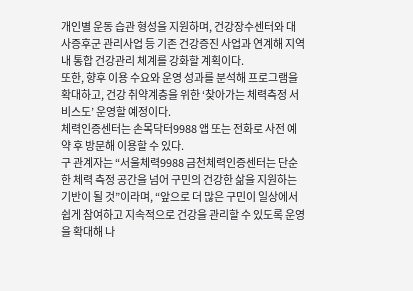개인별 운동 습관 형성을 지원하며, 건강장수센터와 대사증후군 관리사업 등 기존 건강증진 사업과 연계해 지역 내 통합 건강관리 체계를 강화할 계획이다.
또한, 향후 이용 수요와 운영 성과를 분석해 프로그램을 확대하고, 건강 취약계층을 위한 ‘찾아가는 체력측정 서비스도’ 운영할 예정이다.
체력인증센터는 손목닥터9988 앱 또는 전화로 사전 예약 후 방문해 이용할 수 있다.
구 관계자는 “서울체력9988 금천체력인증센터는 단순한 체력 측정 공간을 넘어 구민의 건강한 삶을 지원하는 기반이 될 것”이라며, “앞으로 더 많은 구민이 일상에서 쉽게 참여하고 지속적으로 건강을 관리할 수 있도록 운영을 확대해 나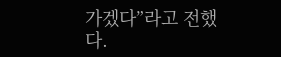가겠다”라고 전했다.